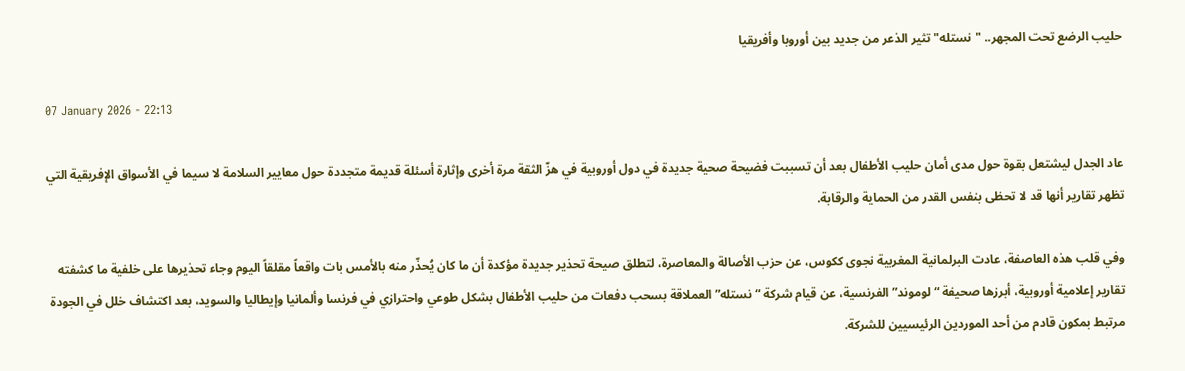حليب الرضع تحت المجهر.. "نستله" تثير الذعر من جديد بين أوروبا وأفريقيا

07 January 2026 - 22:13

عاد الجدل ليشتعل بقوة حول مدى أمان حليب الأطفال بعد أن تسببت فضيحة صحية جديدة في دول أوروبية في هزّ الثقة مرة أخرى وإثارة أسئلة قديمة متجددة حول معايير السلامة لا سيما في الأسواق الإفريقية التي تظهر تقارير أنها قد لا تحظى بنفس القدر من الحماية والرقابة.

وفي قلب هذه العاصفة، عادت البرلمانية المغربية نجوى ككوس، عن حزب الأصالة والمعاصرة، لتطلق صيحة تحذير جديدة مؤكدة أن ما كان يُحذّر منه بالأمس بات واقعاً مقلقاً اليوم وجاء تحذيرها على خلفية ما كشفته تقارير إعلامية أوروبية، أبرزها صحيفة “لوموند” الفرنسية، عن قيام شركة “نستله” العملاقة بسحب دفعات من حليب الأطفال بشكل طوعي واحترازي في فرنسا وألمانيا وإيطاليا والسويد، بعد اكتشاف خلل في الجودة مرتبط بمكون قادم من أحد الموردين الرئيسيين للشركة.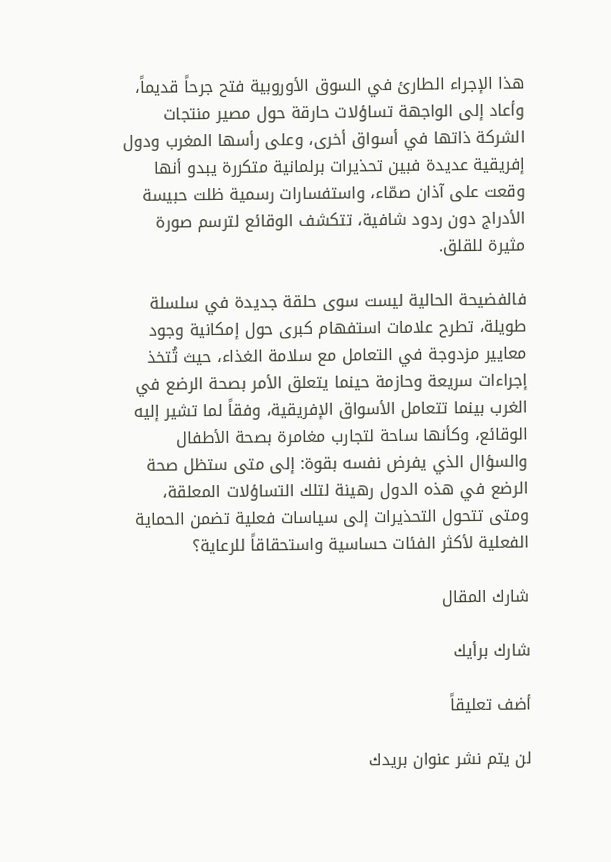هذا الإجراء الطارئ في السوق الأوروبية فتح جرحاً قديماً، وأعاد إلى الواجهة تساؤلات حارقة حول مصير منتجات الشركة ذاتها في أسواق أخرى، وعلى رأسها المغرب ودول إفريقية عديدة فبين تحذيرات برلمانية متكررة يبدو أنها وقعت على آذان صمّاء، واستفسارات رسمية ظلت حبيسة الأدراج دون ردود شافية، تتكشف الوقائع لترسم صورة مثيرة للقلق.

فالفضيحة الحالية ليست سوى حلقة جديدة في سلسلة طويلة، تطرح علامات استفهام كبرى حول إمكانية وجود معايير مزدوجة في التعامل مع سلامة الغذاء، حيث تُتخذ إجراءات سريعة وحازمة حينما يتعلق الأمر بصحة الرضع في الغرب بينما تتعامل الأسواق الإفريقية، وفقاً لما تشير إليه الوقائع، وكأنها ساحة لتجارب مغامرة بصحة الأطفال والسؤال الذي يفرض نفسه بقوة: إلى متى ستظل صحة الرضع في هذه الدول رهينة لتلك التساؤلات المعلقة، ومتى تتحول التحذيرات إلى سياسات فعلية تضمن الحماية الفعلية لأكثر الفئات حساسية واستحقاقاً للرعاية؟

شارك المقال

شارك برأيك

أضف تعليقاً

لن يتم نشر عنوان بريدك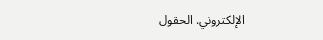الإلكتروني. الحقول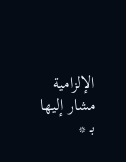الإلزامية مشار إليها بـ *